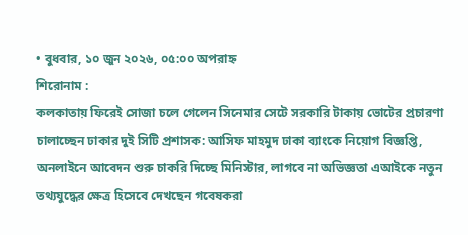• বুধবার, ১০ জুন ২০২৬, ০৫:০০ অপরাহ্ন
শিরোনাম :
কলকাতায় ফিরেই সোজা চলে গেলেন সিনেমার সেটে সরকারি টাকায় ভোটের প্রচারণা চালাচ্ছেন ঢাকার দুই সিটি প্রশাসক: আসিফ মাহমুদ ঢাকা ব্যাংকে নিয়োগ বিজ্ঞপ্তি, অনলাইনে আবেদন শুরু চাকরি দিচ্ছে মিনিস্টার, লাগবে না অভিজ্ঞতা এআইকে নতুন তথ্যযুদ্ধের ক্ষেত্র হিসেবে দেখছেন গবেষকরা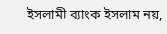ইসলামী ব্যাংক ইসলাম নয়,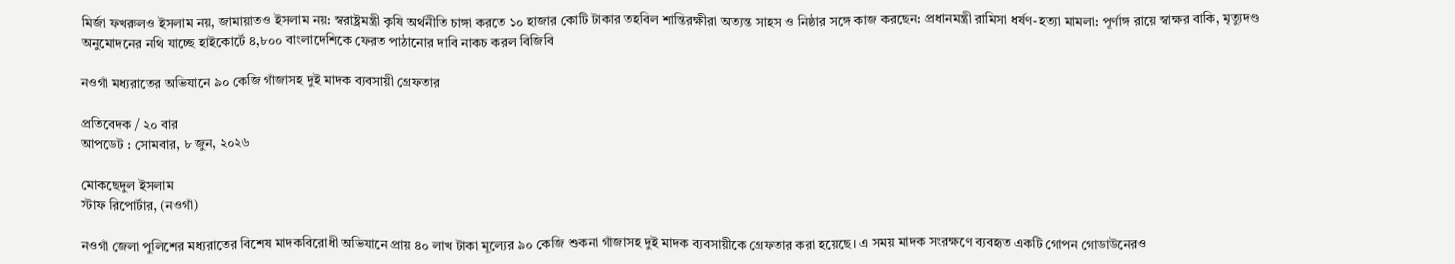মির্জা ফখরুলও ইসলাম নয়, জামায়াতও ইসলাম নয়: স্বরাষ্ট্রমন্ত্রী কৃষি অর্থনীতি চাঙ্গা করতে ১০ হাজার কোটি টাকার তহবিল শান্তিরক্ষীরা অত্যন্ত সাহস ও নিষ্ঠার সঙ্গে কাজ করছেন: প্রধানমন্ত্রী রামিসা ধর্ষণ-হত্যা মামলা: পূর্ণাঙ্গ রায়ে স্বাক্ষর বাকি, মৃত্যুদণ্ড অনুমোদনের নথি যাচ্ছে হাইকোর্টে ৪,৮০০ বাংলাদেশিকে ফেরত পাঠানোর দাবি নাকচ করল বিজিবি

নওগাঁ মধ্যরাতের অভিযানে ৯০ কেজি গাঁজাসহ দুই মাদক ব্যবসায়ী গ্রেফতার

প্রতিবেদক / ২০ বার
আপডেট : সোমবার, ৮ জুন, ২০২৬

মোকছেদুল ইসলাম
স্টাফ রিপোর্টার, (নওগাঁ)

নওগাঁ জেলা পুলিশের মধ্যরাতের বিশেষ মাদকবিরোধী অভিযানে প্রায় ৪০ লাখ টাকা মূল্যের ৯০ কেজি শুকনা গাঁজাসহ দুই মাদক ব্যবসায়ীকে গ্রেফতার করা হয়েছে। এ সময় মাদক সংরক্ষণে ব্যবহৃত একটি গোপন গোডাউনেরও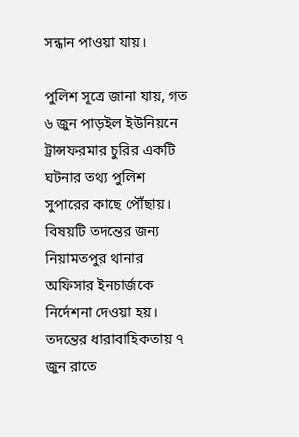সন্ধান পাওয়া যায়।

পুলিশ সূত্রে জানা যায়, গত ৬ জুন পাড়ইল ইউনিয়নে ট্রান্সফরমার চুরির একটি ঘটনার তথ্য পুলিশ সুপারের কাছে পৌঁছায়। বিষয়টি তদন্তের জন্য নিয়ামতপুর থানার অফিসার ইনচার্জকে নির্দেশনা দেওয়া হয়। তদন্তের ধারাবাহিকতায় ৭ জুন রাতে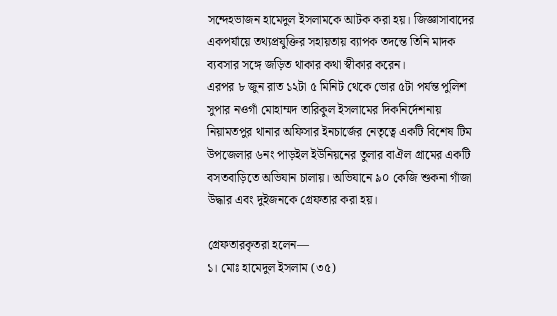সন্দেহভাজন হামেদুল ইসলামকে আটক করা হয়। জিজ্ঞাসাবাদের একপর্যায়ে তথ্যপ্রযুক্তির সহায়তায় ব্যাপক তদন্তে তিনি মাদক ব্যবসার সঙ্গে জড়িত থাকার কথা স্বীকার করেন।
এরপর ৮ জুন রাত ১২টা ৫ মিনিট থেকে ভোর ৫টা পর্যন্ত পুলিশ সুপার নওগাঁ মোহাম্মদ তারিকুল ইসলামের দিকনির্দেশনায় নিয়ামতপুর থানার অফিসার ইনচার্জের নেতৃত্বে একটি বিশেষ টিম উপজেলার ৬নং পাড়ইল ইউনিয়নের তুলার বাঐল গ্রামের একটি বসতবাড়িতে অভিযান চালায়। অভিযানে ৯০ কেজি শুকনা গাঁজা উদ্ধার এবং দুইজনকে গ্রেফতার করা হয়।

গ্রেফতারকৃতরা হলেন—
১। মোঃ হামেদুল ইসলাম (৩৫)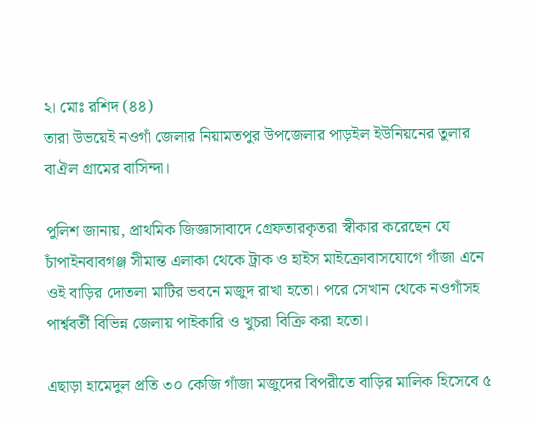২। মোঃ রশিদ (৪৪)
তারা উভয়েই নওগাঁ জেলার নিয়ামতপুর উপজেলার পাড়ইল ইউনিয়নের তুলার বাঐল গ্রামের বাসিন্দা।

পুলিশ জানায়, প্রাথমিক জিজ্ঞাসাবাদে গ্রেফতারকৃতরা স্বীকার করেছেন যে চাঁপাইনবাবগঞ্জ সীমান্ত এলাকা থেকে ট্রাক ও হাইস মাইক্রোবাসযোগে গাঁজা এনে ওই বাড়ির দোতলা মাটির ভবনে মজুদ রাখা হতো। পরে সেখান থেকে নওগাঁসহ পার্শ্ববর্তী বিভিন্ন জেলায় পাইকারি ও খুচরা বিক্রি করা হতো।

এছাড়া হামেদুল প্রতি ৩০ কেজি গাঁজা মজুদের বিপরীতে বাড়ির মালিক হিসেবে ৫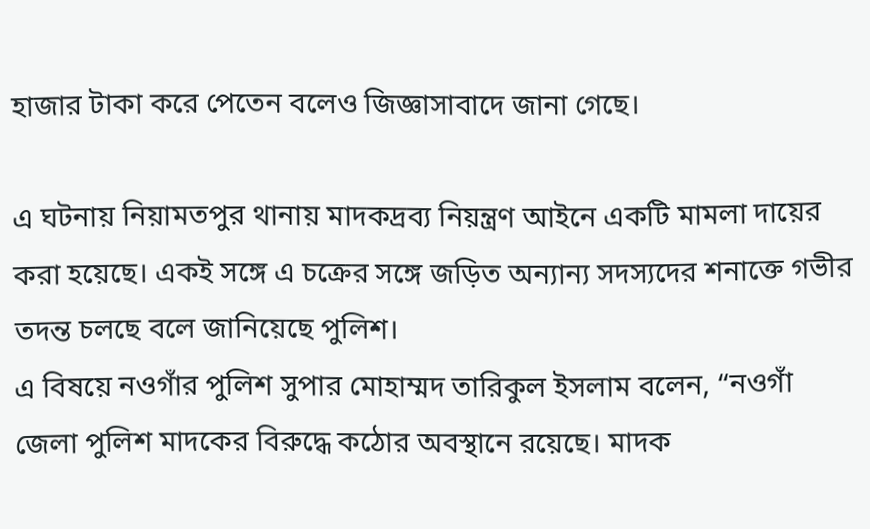হাজার টাকা করে পেতেন বলেও জিজ্ঞাসাবাদে জানা গেছে।

এ ঘটনায় নিয়ামতপুর থানায় মাদকদ্রব্য নিয়ন্ত্রণ আইনে একটি মামলা দায়ের করা হয়েছে। একই সঙ্গে এ চক্রের সঙ্গে জড়িত অন্যান্য সদস্যদের শনাক্তে গভীর তদন্ত চলছে বলে জানিয়েছে পুলিশ।
এ বিষয়ে নওগাঁর পুলিশ সুপার মোহাম্মদ তারিকুল ইসলাম বলেন, “নওগাঁ জেলা পুলিশ মাদকের বিরুদ্ধে কঠোর অবস্থানে রয়েছে। মাদক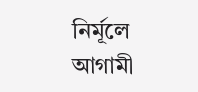নির্মূলে আগামী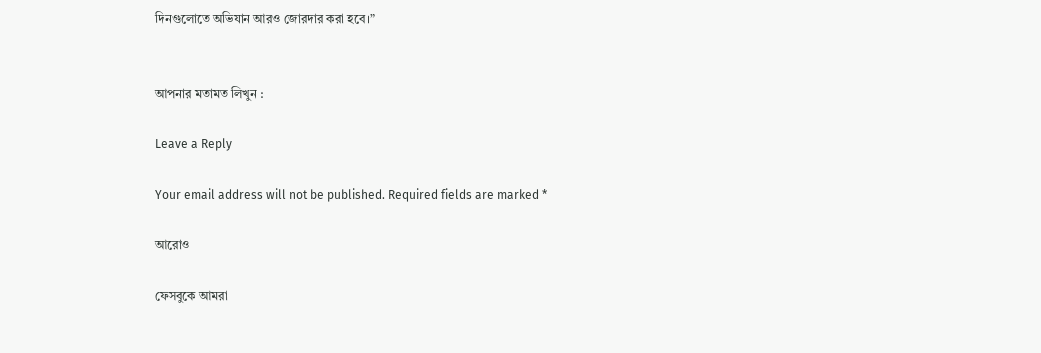দিনগুলোতে অভিযান আরও জোরদার করা হবে।”


আপনার মতামত লিখুন :

Leave a Reply

Your email address will not be published. Required fields are marked *

আরোও

ফেসবুকে আমরা